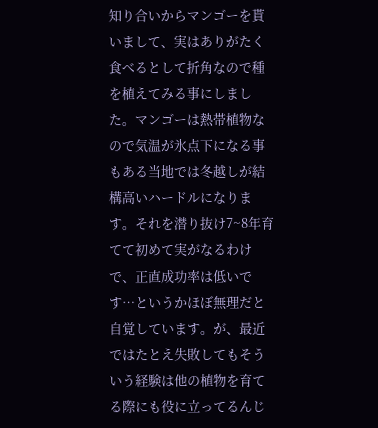知り合いからマンゴーを貰いまして、実はありがたく食べるとして折角なので種を植えてみる事にしました。マンゴーは熱帯植物なので気温が氷点下になる事もある当地では冬越しが結構高いハードルになります。それを潜り抜け7~8年育てて初めて実がなるわけで、正直成功率は低いです…というかほぼ無理だと自覚しています。が、最近ではたとえ失敗してもそういう経験は他の植物を育てる際にも役に立ってるんじ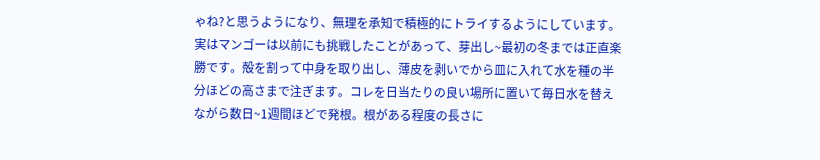ゃね?と思うようになり、無理を承知で積極的にトライするようにしています。
実はマンゴーは以前にも挑戦したことがあって、芽出し~最初の冬までは正直楽勝です。殻を割って中身を取り出し、薄皮を剥いでから皿に入れて水を種の半分ほどの高さまで注ぎます。コレを日当たりの良い場所に置いて毎日水を替えながら数日~1週間ほどで発根。根がある程度の長さに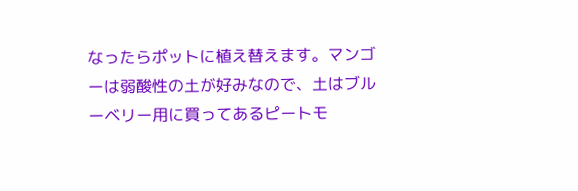なったらポットに植え替えます。マンゴーは弱酸性の土が好みなので、土はブルーベリー用に買ってあるピートモ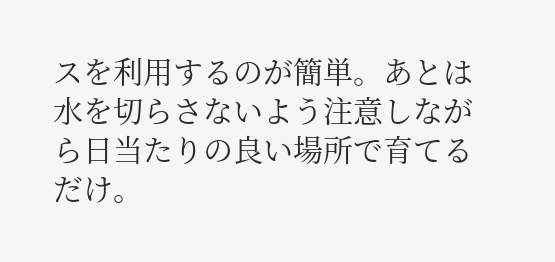スを利用するのが簡単。あとは水を切らさないよう注意しながら日当たりの良い場所で育てるだけ。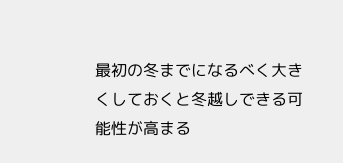最初の冬までになるべく大きくしておくと冬越しできる可能性が高まる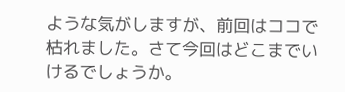ような気がしますが、前回はココで枯れました。さて今回はどこまでいけるでしょうか。